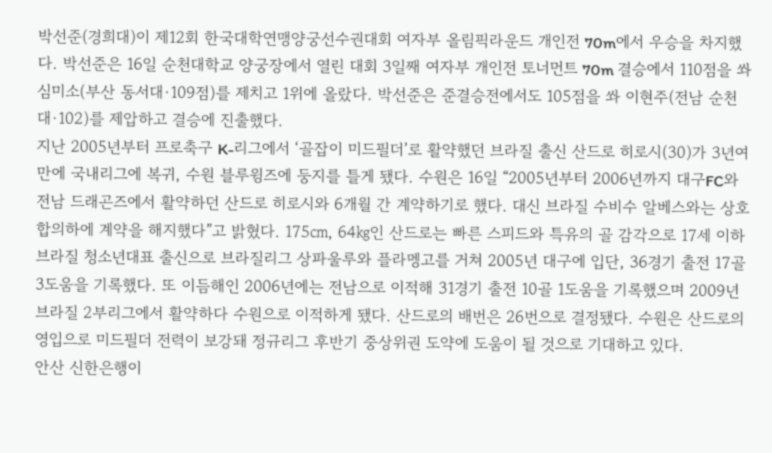박선준(경희대)이 제12회 한국대학연맹양궁선수권대회 여자부 올림픽라운드 개인전 70m에서 우승을 차지했다. 박선준은 16일 순천대학교 양궁장에서 열린 대회 3일째 여자부 개인전 토너먼트 70m 결승에서 110점을 쏴 심미소(부산 동서대·109점)를 제치고 1위에 올랐다. 박선준은 준결승전에서도 105점을 쏴 이현주(전남 순천대·102)를 제압하고 결승에 진출했다.
지난 2005년부터 프로축구 K-리그에서 ‘골잡이 미드필더’로 활약했던 브라질 출신 산드로 히로시(30)가 3년여만에 국내리그에 복귀, 수원 블루윙즈에 둥지를 틀게 됐다. 수원은 16일 “2005년부터 2006년까지 대구FC와 전남 드래곤즈에서 활약하던 산드로 히로시와 6개월 간 계약하기로 했다. 대신 브라질 수비수 알베스와는 상호 합의하에 계약을 해지했다”고 밝혔다. 175㎝, 64㎏인 산드로는 빠른 스피드와 특유의 골 감각으로 17세 이하 브라질 청소년대표 출신으로 브라질리그 상파울루와 플라멩고를 거쳐 2005년 대구에 입단, 36경기 출전 17골 3도움을 기록했다. 또 이듬해인 2006년에는 전남으로 이적해 31경기 출전 10골 1도움을 기록했으며 2009년 브라질 2부리그에서 활약하다 수원으로 이적하게 됐다. 산드로의 배번은 26번으로 결정됐다. 수원은 산드로의 영입으로 미드필더 전력이 보강돼 정규리그 후반기 중상위권 도약에 도움이 될 것으로 기대하고 있다.
안산 신한은행이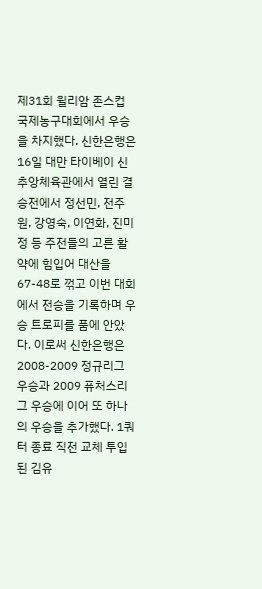제31회 윌리암 존스컵 국제농구대회에서 우승을 차지했다. 신한은행은 16일 대만 타이베이 신추앙체육관에서 열린 결승전에서 정선민, 전주원, 강영숙, 이연화, 진미정 등 주전들의 고른 활약에 힘입어 대산을 67-48로 꺾고 이번 대회에서 전승을 기록하며 우승 트로피를 품에 안았다. 이로써 신한은행은 2008-2009 정규리그 우승과 2009 퓨처스리그 우승에 이어 또 하나의 우승을 추가했다. 1쿼터 종료 직전 교체 투입된 김유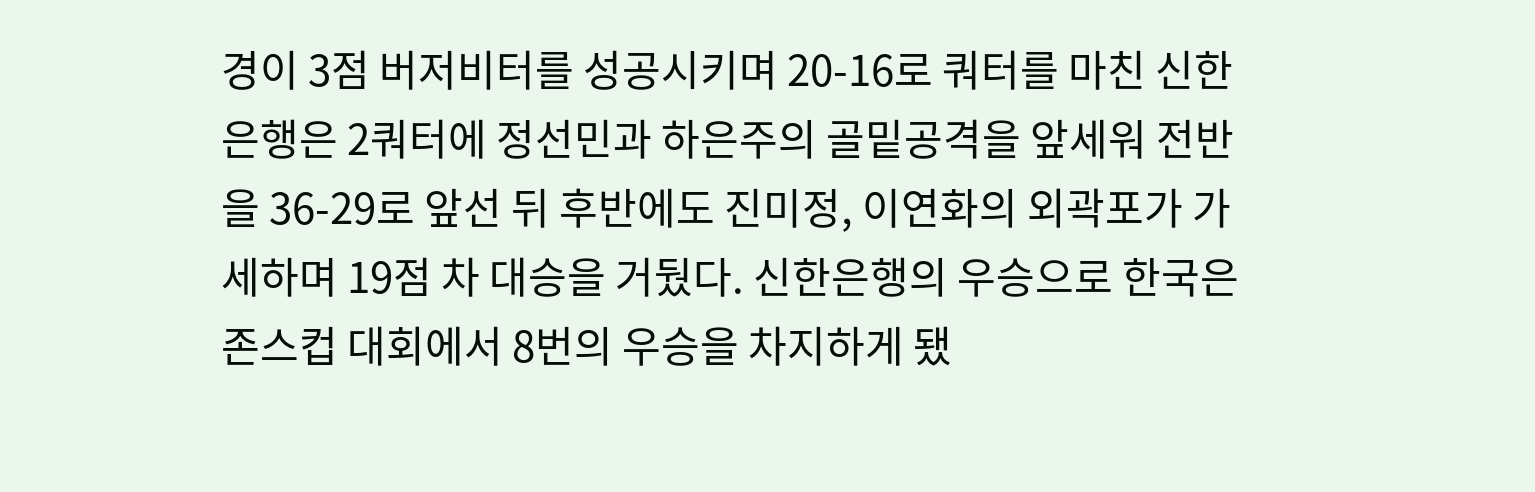경이 3점 버저비터를 성공시키며 20-16로 쿼터를 마친 신한은행은 2쿼터에 정선민과 하은주의 골밑공격을 앞세워 전반을 36-29로 앞선 뒤 후반에도 진미정, 이연화의 외곽포가 가세하며 19점 차 대승을 거뒀다. 신한은행의 우승으로 한국은 존스컵 대회에서 8번의 우승을 차지하게 됐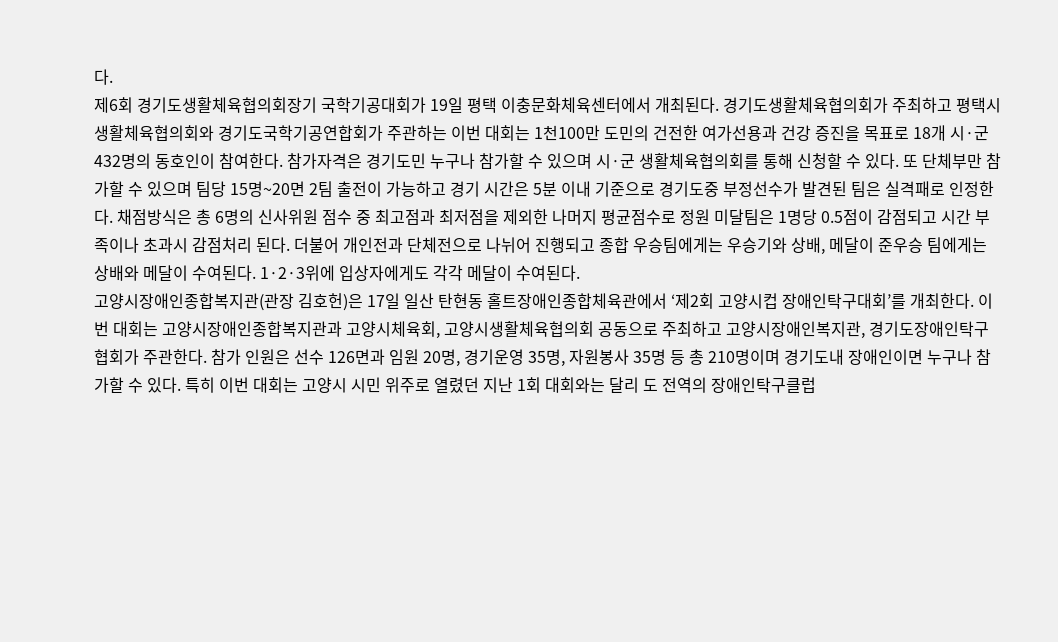다.
제6회 경기도생활체육협의회장기 국학기공대회가 19일 평택 이충문화체육센터에서 개최된다. 경기도생활체육협의회가 주최하고 평택시 생활체육협의회와 경기도국학기공연합회가 주관하는 이번 대회는 1천100만 도민의 건전한 여가선용과 건강 증진을 목표로 18개 시·군 432명의 동호인이 참여한다. 참가자격은 경기도민 누구나 참가할 수 있으며 시·군 생활체육협의회를 통해 신청할 수 있다. 또 단체부만 참가할 수 있으며 팀당 15명~20면 2팀 출전이 가능하고 경기 시간은 5분 이내 기준으로 경기도중 부정선수가 발견된 팀은 실격패로 인정한다. 채점방식은 총 6명의 신사위원 점수 중 최고점과 최저점을 제외한 나머지 평균점수로 정원 미달팀은 1명당 0.5점이 감점되고 시간 부족이나 초과시 감점처리 된다. 더불어 개인전과 단체전으로 나뉘어 진행되고 종합 우승팀에게는 우승기와 상배, 메달이 준우승 팀에게는 상배와 메달이 수여된다. 1·2·3위에 입상자에게도 각각 메달이 수여된다.
고양시장애인종합복지관(관장 김호헌)은 17일 일산 탄현동 홀트장애인종합체육관에서 ‘제2회 고양시컵 장애인탁구대회’를 개최한다. 이번 대회는 고양시장애인종합복지관과 고양시체육회, 고양시생활체육협의회 공동으로 주최하고 고양시장애인복지관, 경기도장애인탁구협회가 주관한다. 참가 인원은 선수 126면과 임원 20명, 경기운영 35명, 자원봉사 35명 등 총 210명이며 경기도내 장애인이면 누구나 참가할 수 있다. 특히 이번 대회는 고양시 시민 위주로 열렸던 지난 1회 대회와는 달리 도 전역의 장애인탁구클럽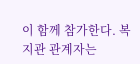이 함께 참가한다. 복지관 관계자는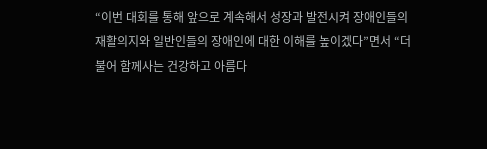“이번 대회를 통해 앞으로 계속해서 성장과 발전시켜 장애인들의 재활의지와 일반인들의 장애인에 대한 이해를 높이겠다”면서 “더불어 함께사는 건강하고 아름다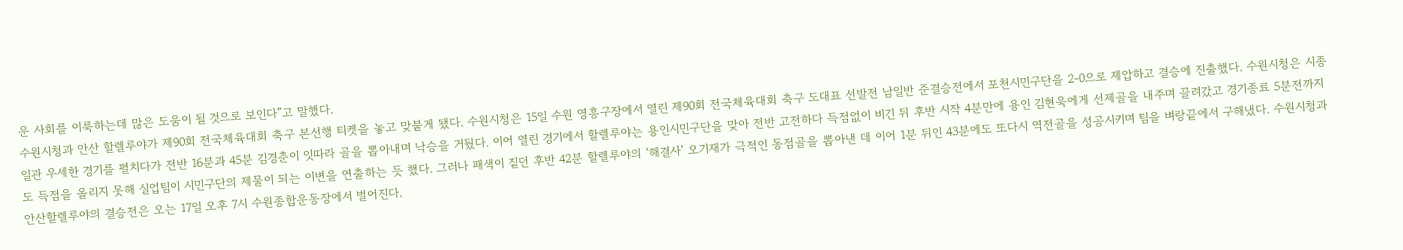운 사회를 이룩하는데 많은 도움이 될 것으로 보인다”고 말했다.
수원시청과 안산 할렐루야가 제90회 전국체육대회 축구 본선행 티켓을 놓고 맞붙게 됐다. 수원시청은 15일 수원 영흥구장에서 열린 제90회 전국체육대회 축구 도대표 선발전 남일반 준결승전에서 포천시민구단을 2-0으로 제압하고 결승에 진출했다. 수원시청은 시종일관 우세한 경기를 펼치다가 전반 16분과 45분 김경춘이 잇따라 골을 뽑아내며 낙승을 거뒀다. 이어 열린 경기에서 할렐루야는 용인시민구단을 맞아 전반 고전하다 득점없이 비긴 뒤 후반 시작 4분만에 용인 김현욱에게 선제골을 내주며 끌려갔고 경기종료 5분전까지도 득점을 올리지 못해 실업팀이 시민구단의 제물이 되는 이변을 연출하는 듯 했다. 그러나 패색이 짙던 후반 42분 할렐루야의 ‘해결사’ 오기재가 극적인 동점골을 뽑아낸 데 이어 1분 뒤인 43분에도 또다시 역전골을 성공시키며 팀을 벼랑끝에서 구해냈다. 수원시청과 안산할렐루야의 결승전은 오는 17일 오후 7시 수원종합운동장에서 벌어진다.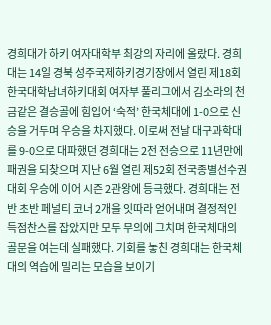경희대가 하키 여자대학부 최강의 자리에 올랐다. 경희대는 14일 경북 성주국제하키경기장에서 열린 제18회 한국대학남녀하키대회 여자부 풀리그에서 김소라의 천금같은 결승골에 힘입어 ‘숙적’ 한국체대에 1-0으로 신승을 거두며 우승을 차지했다. 이로써 전날 대구과학대를 9-0으로 대파했던 경희대는 2전 전승으로 11년만에 패권을 되찾으며 지난 6월 열린 제52회 전국종별선수권대회 우승에 이어 시즌 2관왕에 등극했다. 경희대는 전반 초반 페널티 코너 2개을 잇따라 얻어내며 결정적인 득점찬스를 잡았지만 모두 무의에 그치며 한국체대의 골문을 여는데 실패했다. 기회를 놓친 경희대는 한국체대의 역습에 밀리는 모습을 보이기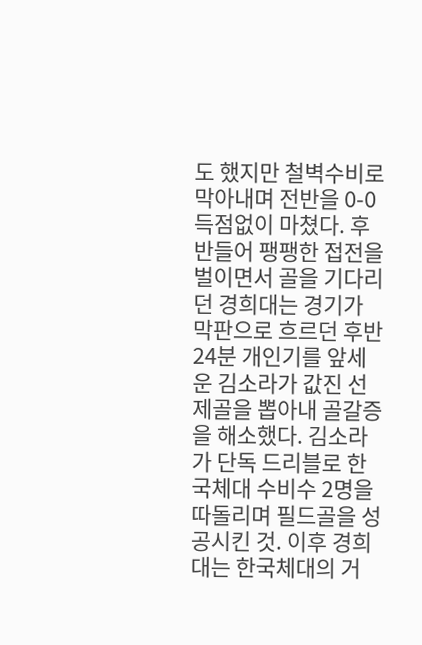도 했지만 철벽수비로 막아내며 전반을 0-0 득점없이 마쳤다. 후반들어 팽팽한 접전을 벌이면서 골을 기다리던 경희대는 경기가 막판으로 흐르던 후반 24분 개인기를 앞세운 김소라가 값진 선제골을 뽑아내 골갈증을 해소했다. 김소라가 단독 드리블로 한국체대 수비수 2명을 따돌리며 필드골을 성공시킨 것. 이후 경희대는 한국체대의 거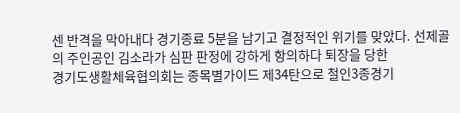센 반격을 막아내다 경기종료 5분을 남기고 결정적인 위기를 맞았다. 선제골의 주인공인 김소라가 심판 판정에 강하게 항의하다 퇴장을 당한
경기도생활체육협의회는 종목별가이드 제34탄으로 철인3종경기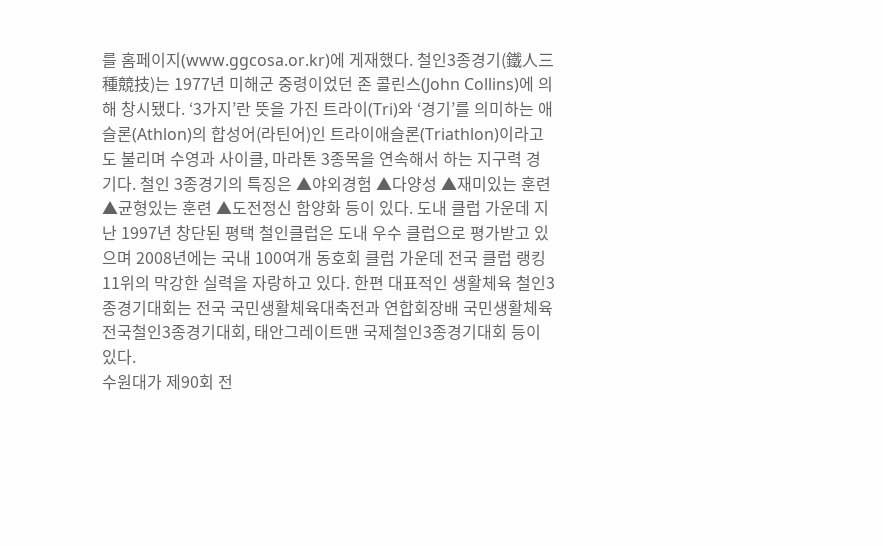를 홈페이지(www.ggcosa.or.kr)에 게재했다. 철인3종경기(鐵人三種競技)는 1977년 미해군 중령이었던 존 콜린스(John Collins)에 의해 창시됐다. ‘3가지’란 뜻을 가진 트라이(Tri)와 ‘경기’를 의미하는 애슬론(Athlon)의 합성어(라틴어)인 트라이애슬론(Triathlon)이라고도 불리며 수영과 사이클, 마라톤 3종목을 연속해서 하는 지구력 경기다. 철인 3종경기의 특징은 ▲야외경험 ▲다양성 ▲재미있는 훈련 ▲균형있는 훈련 ▲도전정신 함양화 등이 있다. 도내 클럽 가운데 지난 1997년 창단된 평택 철인클럽은 도내 우수 클럽으로 평가받고 있으며 2008년에는 국내 100여개 동호회 클럽 가운데 전국 클럽 랭킹 11위의 막강한 실력을 자랑하고 있다. 한편 대표적인 생활체육 철인3종경기대회는 전국 국민생활체육대축전과 연합회장배 국민생활체육 전국철인3종경기대회, 태안그레이트맨 국제철인3종경기대회 등이 있다.
수원대가 제90회 전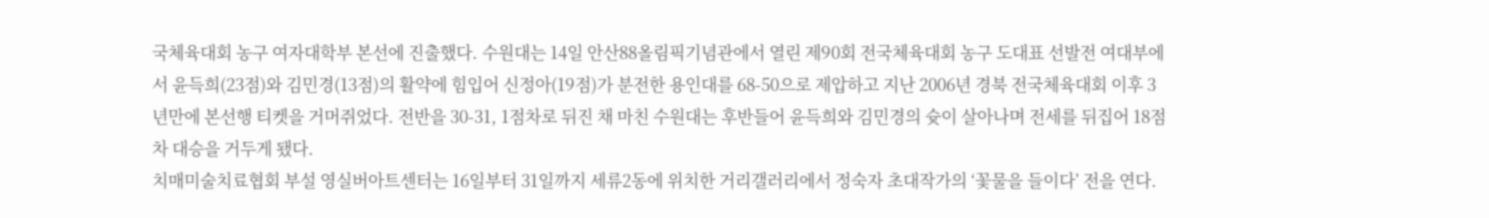국체육대회 농구 여자대학부 본선에 진출했다. 수원대는 14일 안산88올림픽기념관에서 열린 제90회 전국체육대회 농구 도대표 선발전 여대부에서 윤득희(23점)와 김민경(13점)의 활약에 힘입어 신정아(19점)가 분전한 용인대를 68-50으로 제압하고 지난 2006년 경북 전국체육대회 이후 3년만에 본선행 티켓을 거머쥐었다. 전반을 30-31, 1점차로 뒤진 채 마친 수원대는 후반들어 윤득희와 김민경의 슛이 살아나며 전세를 뒤집어 18점 차 대승을 거두게 됐다.
치매미술치료협회 부설 영실버아트센터는 16일부터 31일까지 세류2동에 위치한 거리갤러리에서 정숙자 초대작가의 ‘꽃물을 들이다’ 전을 연다.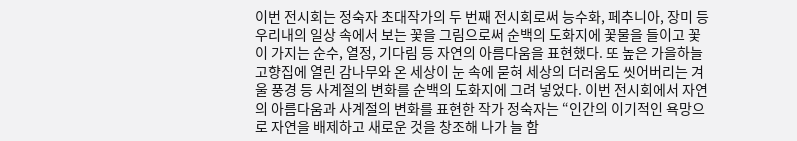이번 전시회는 정숙자 초대작가의 두 번째 전시회로써 능수화, 페추니아, 장미 등 우리내의 일상 속에서 보는 꽃을 그림으로써 순백의 도화지에 꽃물을 들이고 꽃이 가지는 순수, 열정, 기다림 등 자연의 아름다움을 표현했다. 또 높은 가을하늘 고향집에 열린 감나무와 온 세상이 눈 속에 묻혀 세상의 더러움도 씻어버리는 겨울 풍경 등 사계절의 변화를 순백의 도화지에 그려 넣었다. 이번 전시회에서 자연의 아름다움과 사계절의 변화를 표현한 작가 정숙자는 “인간의 이기적인 욕망으로 자연을 배제하고 새로운 것을 창조해 나가 늘 함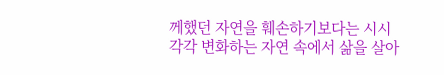께했던 자연을 훼손하기보다는 시시각각 변화하는 자연 속에서 삶을 살아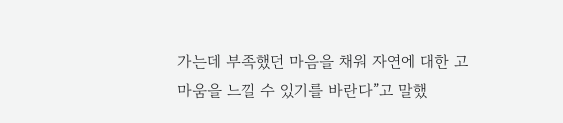가는데 부족했던 마음을 채워 자연에 대한 고마움을 느낄 수 있기를 바란다”고 말했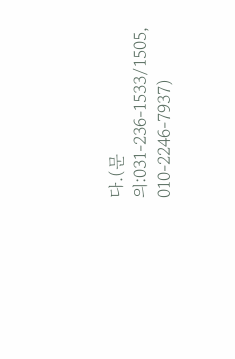다.(문의:031-236-1533/1505, 010-2246-7937)